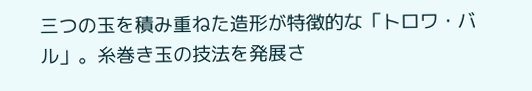三つの玉を積み重ねた造形が特徴的な「トロワ・バル」。糸巻き玉の技法を発展さ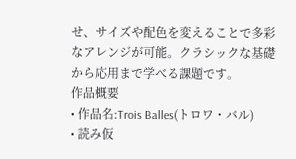せ、サイズや配色を変えることで多彩なアレンジが可能。クラシックな基礎から応用まで学べる課題です。
作品概要
• 作品名:Trois Balles(トロワ・バル)
• 読み仮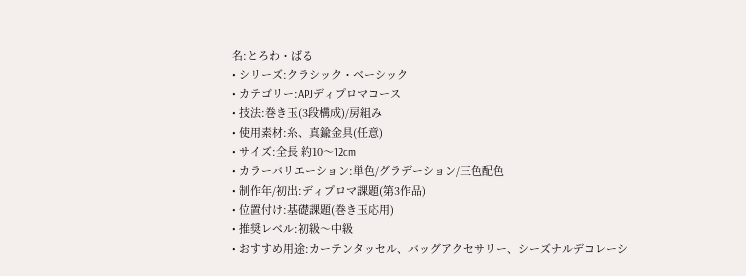名:とろわ・ばる
• シリーズ:クラシック・ベーシック
• カテゴリー:APJディプロマコース
• 技法:巻き玉(3段構成)/房組み
• 使用素材:糸、真鍮金具(任意)
• サイズ:全長 約10〜12cm
• カラーバリエーション:単色/グラデーション/三色配色
• 制作年/初出:ディプロマ課題(第3作品)
• 位置付け:基礎課題(巻き玉応用)
• 推奨レベル:初級〜中級
• おすすめ用途:カーテンタッセル、バッグアクセサリー、シーズナルデコレーシ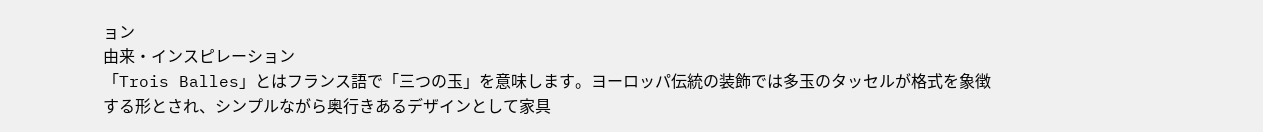ョン
由来・インスピレーション
「Trois Balles」とはフランス語で「三つの玉」を意味します。ヨーロッパ伝統の装飾では多玉のタッセルが格式を象徴する形とされ、シンプルながら奥行きあるデザインとして家具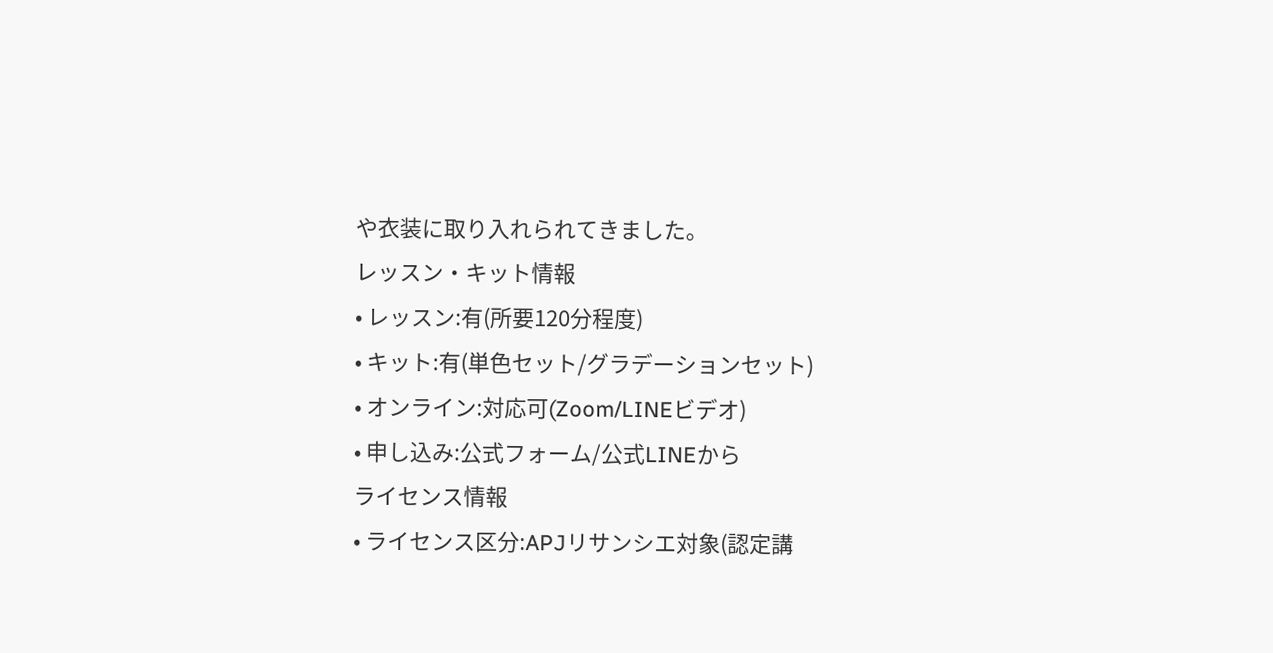や衣装に取り入れられてきました。
レッスン・キット情報
• レッスン:有(所要120分程度)
• キット:有(単色セット/グラデーションセット)
• オンライン:対応可(Zoom/LINEビデオ)
• 申し込み:公式フォーム/公式LINEから
ライセンス情報
• ライセンス区分:APJリサンシエ対象(認定講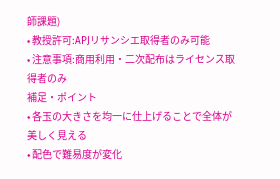師課題)
• 教授許可:APJリサンシエ取得者のみ可能
• 注意事項:商用利用・二次配布はライセンス取得者のみ
補足・ポイント
• 各玉の大きさを均一に仕上げることで全体が美しく見える
• 配色で難易度が変化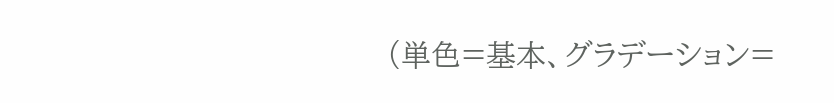(単色=基本、グラデーション=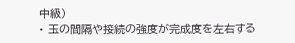中級)
• 玉の間隔や接続の強度が完成度を左右する